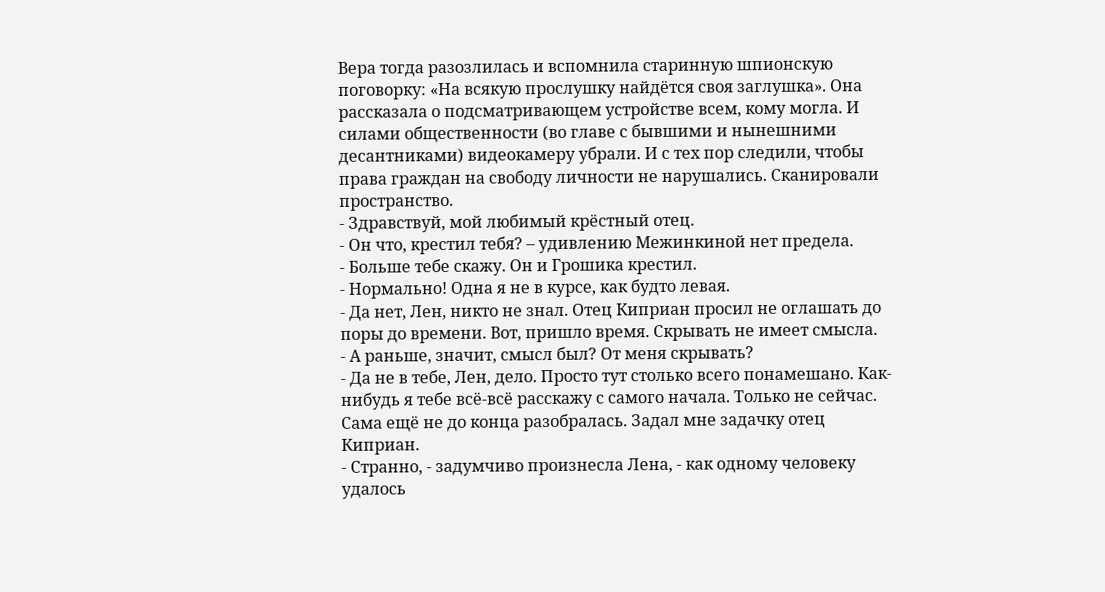Вера тогда разозлилась и вспомнила старинную шпионскую поговорку: «На всякую прослушку найдётся своя заглушка». Она рассказала о подсматривающем устройстве всем, кому могла. И силами общественности (во главе с бывшими и нынешними десантниками) видеокамеру убрали. И с тех пор следили, чтобы права граждан на свободу личности не нарушались. Сканировали пространство.
- Здравствуй, мой любимый крёстный отец.
- Он что, крестил тебя? – удивлению Межинкиной нет предела.
- Больше тебе скажу. Он и Грошика крестил.
- Нормально! Одна я не в курсе, как будто левая.
- Да нет, Лен, никто не знал. Отец Киприан просил не оглашать до поры до времени. Вот, пришло время. Скрывать не имеет смысла.
- А раньше, значит, смысл был? От меня скрывать?
- Да не в тебе, Лен, дело. Просто тут столько всего понамешано. Как-нибудь я тебе всё-всё расскажу с самого начала. Только не сейчас. Сама ещё не до конца разобралась. Задал мне задачку отец Киприан.
- Странно, - задумчиво произнесла Лена, - как одному человеку удалось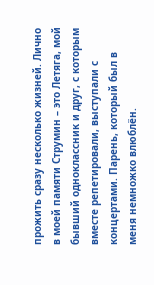прожить сразу несколько жизней. Лично в моей памяти Струмин – это Летяга, мой бывший одноклассник и друг, с которым вместе репетировали, выступали с концертами. Парень, который был в меня немножко влюблён.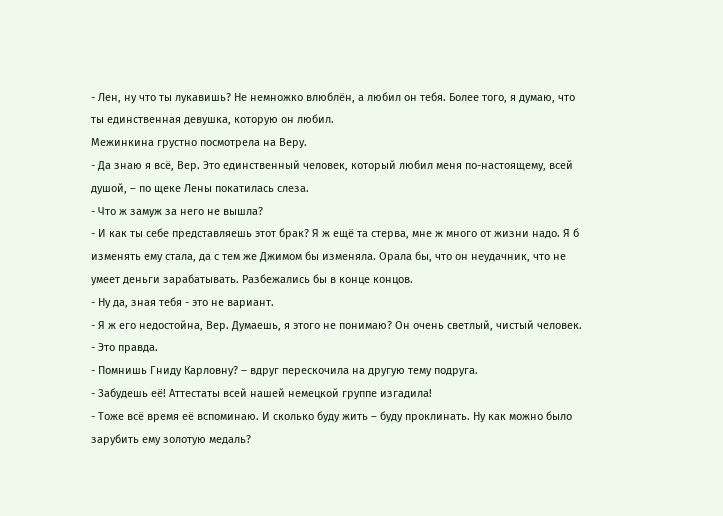- Лен, ну что ты лукавишь? Не немножко влюблён, а любил он тебя. Более того, я думаю, что ты единственная девушка, которую он любил.
Межинкина грустно посмотрела на Веру.
- Да знаю я всё, Вер. Это единственный человек, который любил меня по-настоящему, всей душой, – по щеке Лены покатилась слеза.
- Что ж замуж за него не вышла?
- И как ты себе представляешь этот брак? Я ж ещё та стерва, мне ж много от жизни надо. Я б изменять ему стала, да с тем же Джимом бы изменяла. Орала бы, что он неудачник, что не умеет деньги зарабатывать. Разбежались бы в конце концов.
- Ну да, зная тебя - это не вариант.
- Я ж его недостойна, Вер. Думаешь, я этого не понимаю? Он очень светлый, чистый человек.
- Это правда.
- Помнишь Гниду Карловну? – вдруг перескочила на другую тему подруга.
- Забудешь её! Аттестаты всей нашей немецкой группе изгадила!
- Тоже всё время её вспоминаю. И сколько буду жить – буду проклинать. Ну как можно было зарубить ему золотую медаль?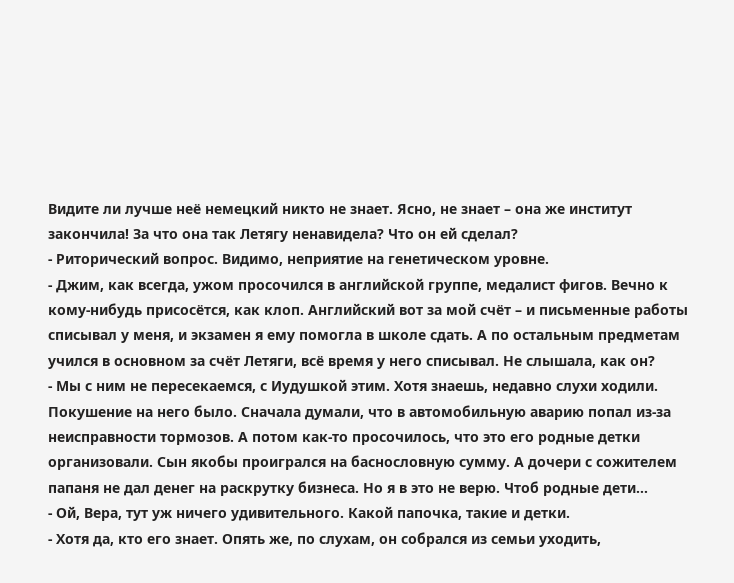Видите ли лучше неё немецкий никто не знает. Ясно, не знает – она же институт закончила! За что она так Летягу ненавидела? Что он ей сделал?
- Риторический вопрос. Видимо, неприятие на генетическом уровне.
- Джим, как всегда, ужом просочился в английской группе, медалист фигов. Вечно к кому-нибудь присосётся, как клоп. Английский вот за мой счёт – и письменные работы списывал у меня, и экзамен я ему помогла в школе сдать. А по остальным предметам учился в основном за счёт Летяги, всё время у него списывал. Не слышала, как он?
- Мы с ним не пересекаемся, с Иудушкой этим. Хотя знаешь, недавно слухи ходили. Покушение на него было. Сначала думали, что в автомобильную аварию попал из-за неисправности тормозов. А потом как-то просочилось, что это его родные детки организовали. Сын якобы проигрался на баснословную сумму. А дочери с сожителем папаня не дал денег на раскрутку бизнеса. Но я в это не верю. Чтоб родные дети…
- Ой, Вера, тут уж ничего удивительного. Какой папочка, такие и детки.
- Хотя да, кто его знает. Опять же, по слухам, он собрался из семьи уходить,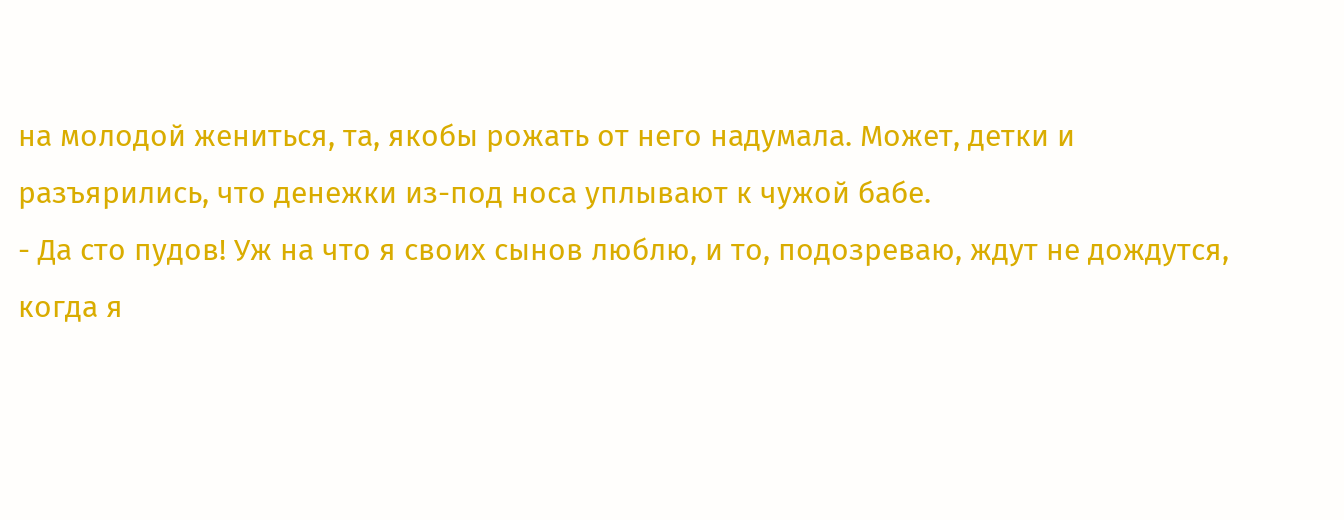на молодой жениться, та, якобы рожать от него надумала. Может, детки и разъярились, что денежки из-под носа уплывают к чужой бабе.
- Да сто пудов! Уж на что я своих сынов люблю, и то, подозреваю, ждут не дождутся, когда я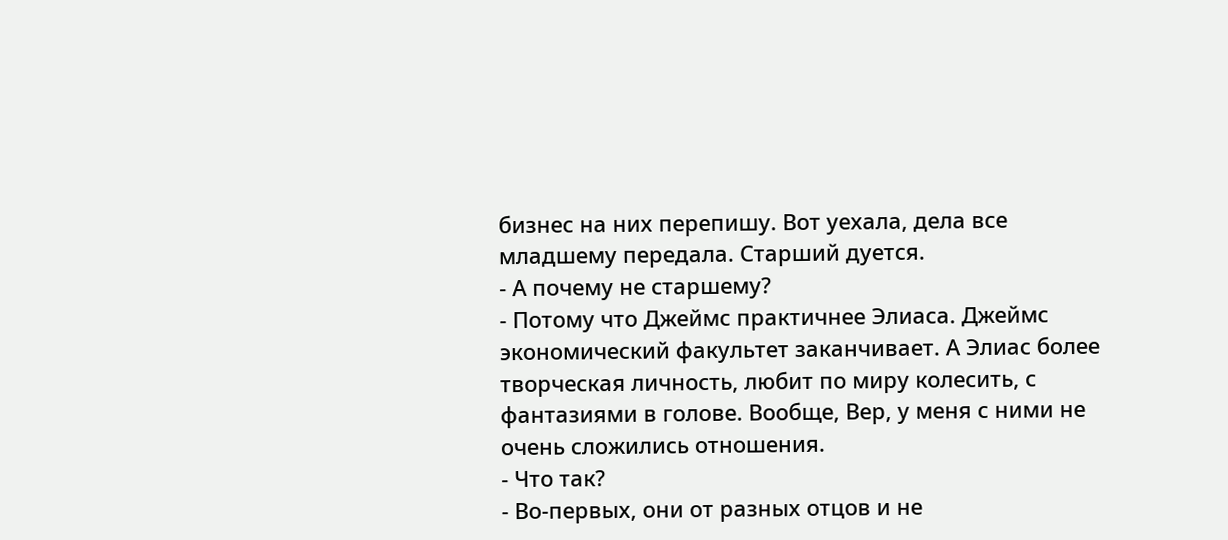бизнес на них перепишу. Вот уехала, дела все младшему передала. Старший дуется.
- А почему не старшему?
- Потому что Джеймс практичнее Элиаса. Джеймс экономический факультет заканчивает. А Элиас более творческая личность, любит по миру колесить, с фантазиями в голове. Вообще, Вер, у меня с ними не очень сложились отношения.
- Что так?
- Во-первых, они от разных отцов и не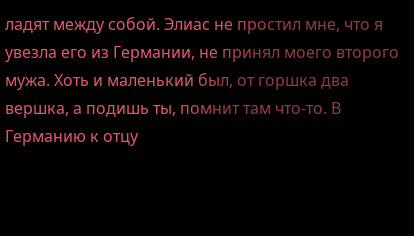ладят между собой. Элиас не простил мне, что я увезла его из Германии, не принял моего второго мужа. Хоть и маленький был, от горшка два вершка, а подишь ты, помнит там что-то. В Германию к отцу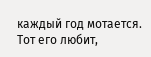каждый год мотается. Тот его любит,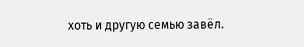хоть и другую семью завёл.